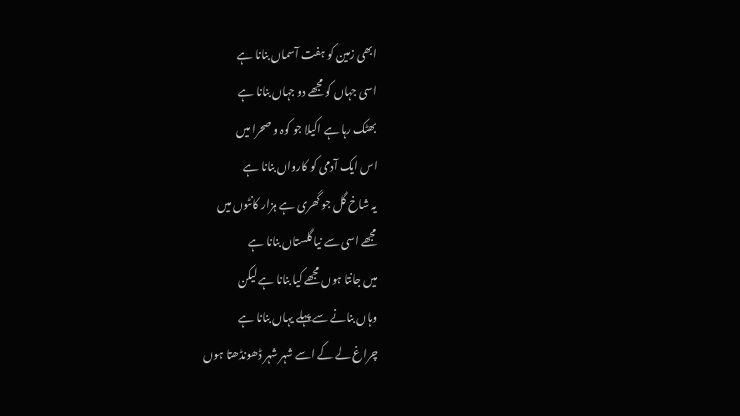ابھی زمین کو ہفت آسماں بنانا ہے
اسی جہاں کو مجھے دو جہاں بنانا ہے
بھٹک رہا ہے اکیلا جو کوہ و صحرا میں
اس ایک آدمی کو کارواں بنانا ہے
یہ شاخ گل جو گھری ہے ہزار کانٹوں میں
مجھے اسی سے نیا گلستاں بنانا ہے
میں جانتا ہوں مجھے کیا بنانا ہے لیکن
وہاں بنانے سے پہلے یہاں بنانا ہے
چراغ لے کے اسے شہر شہر ڈھونڈھتا ہوں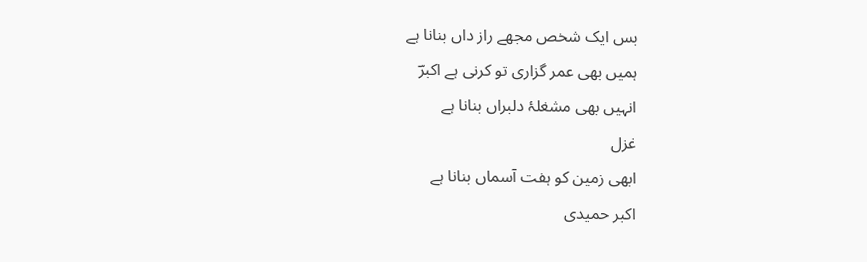بس ایک شخص مجھے راز داں بنانا ہے
ہمیں بھی عمر گزاری تو کرنی ہے اکبرؔ
انہیں بھی مشغلۂ دلبراں بنانا ہے
غزل
ابھی زمین کو ہفت آسماں بنانا ہے
اکبر حمیدی